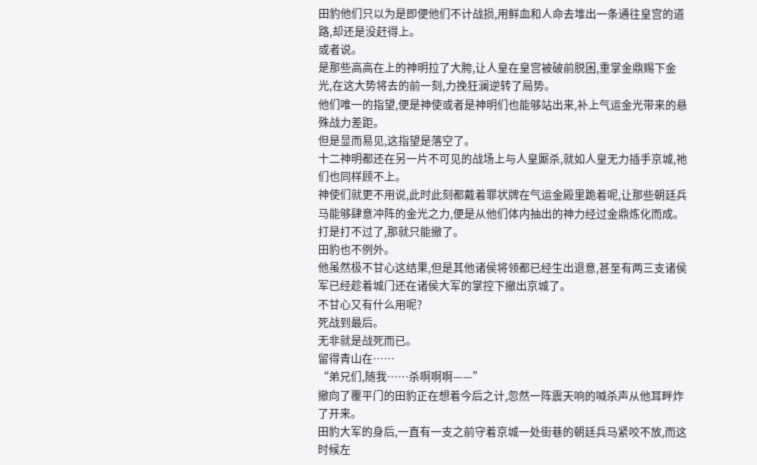田豹他们只以为是即便他们不计战损,用鲜血和人命去堆出一条通往皇宫的道路,却还是没赶得上。
或者说。
是那些高高在上的神明拉了大胯,让人皇在皇宫被破前脱困,重掌金鼎赐下金光,在这大势将去的前一刻,力挽狂澜逆转了局势。
他们唯一的指望,便是神使或者是神明们也能够站出来,补上气运金光带来的悬殊战力差距。
但是显而易见,这指望是落空了。
十二神明都还在另一片不可见的战场上与人皇厮杀,就如人皇无力插手京城,祂们也同样顾不上。
神使们就更不用说,此时此刻都戴着罪状牌在气运金殿里跪着呢,让那些朝廷兵马能够肆意冲阵的金光之力,便是从他们体内抽出的神力经过金鼎炼化而成。
打是打不过了,那就只能撤了。
田豹也不例外。
他虽然极不甘心这结果,但是其他诸侯将领都已经生出退意,甚至有两三支诸侯军已经趁着城门还在诸侯大军的掌控下撤出京城了。
不甘心又有什么用呢?
死战到最后。
无非就是战死而已。
留得青山在……
“弟兄们,随我……杀啊啊啊——”
撤向了覆平门的田豹正在想着今后之计,忽然一阵震天响的喊杀声从他耳畔炸了开来。
田豹大军的身后,一直有一支之前守着京城一处街巷的朝廷兵马紧咬不放,而这时候左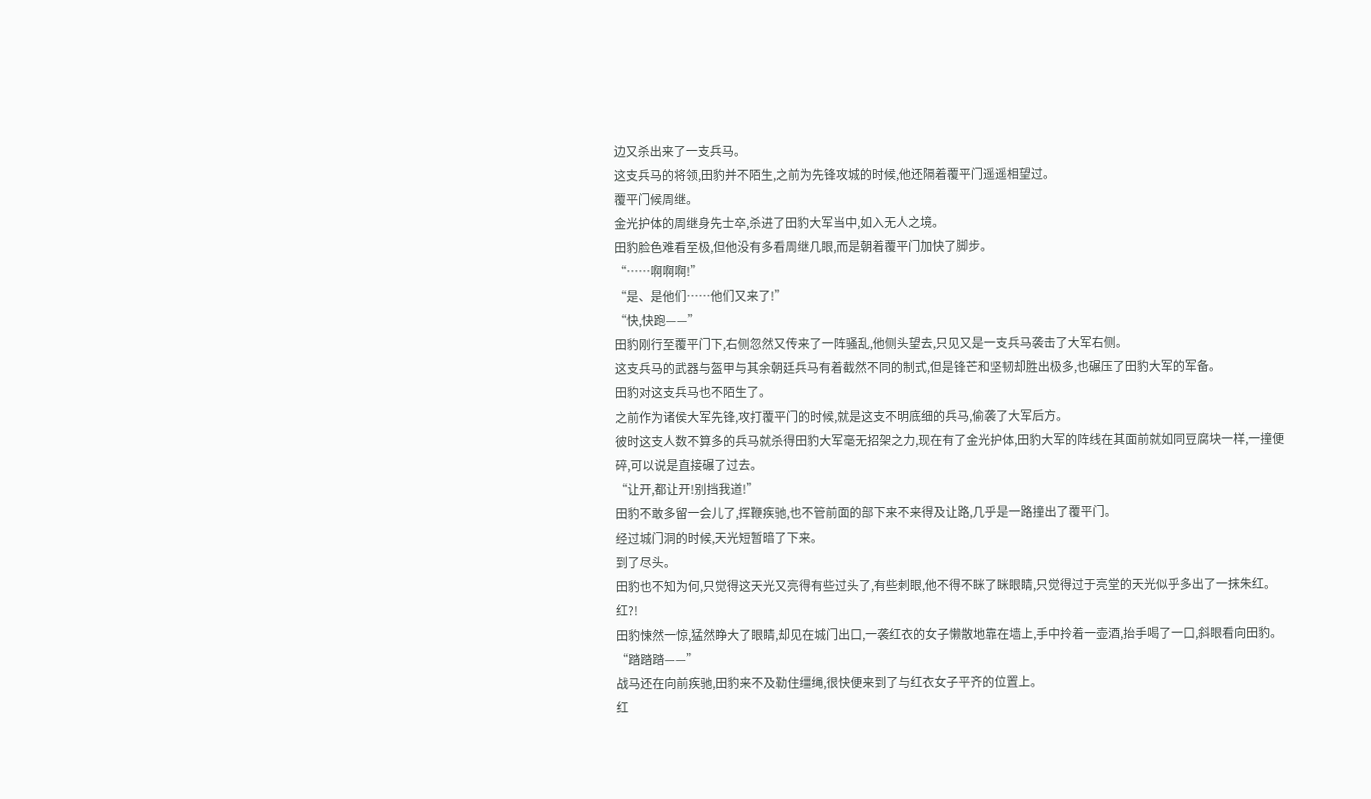边又杀出来了一支兵马。
这支兵马的将领,田豹并不陌生,之前为先锋攻城的时候,他还隔着覆平门遥遥相望过。
覆平门候周继。
金光护体的周继身先士卒,杀进了田豹大军当中,如入无人之境。
田豹脸色难看至极,但他没有多看周继几眼,而是朝着覆平门加快了脚步。
“……啊啊啊!”
“是、是他们……他们又来了!”
“快,快跑——”
田豹刚行至覆平门下,右侧忽然又传来了一阵骚乱,他侧头望去,只见又是一支兵马袭击了大军右侧。
这支兵马的武器与盔甲与其余朝廷兵马有着截然不同的制式,但是锋芒和坚韧却胜出极多,也碾压了田豹大军的军备。
田豹对这支兵马也不陌生了。
之前作为诸侯大军先锋,攻打覆平门的时候,就是这支不明底细的兵马,偷袭了大军后方。
彼时这支人数不算多的兵马就杀得田豹大军毫无招架之力,现在有了金光护体,田豹大军的阵线在其面前就如同豆腐块一样,一撞便碎,可以说是直接碾了过去。
“让开,都让开!别挡我道!”
田豹不敢多留一会儿了,挥鞭疾驰,也不管前面的部下来不来得及让路,几乎是一路撞出了覆平门。
经过城门洞的时候,天光短暂暗了下来。
到了尽头。
田豹也不知为何,只觉得这天光又亮得有些过头了,有些刺眼,他不得不眯了眯眼睛,只觉得过于亮堂的天光似乎多出了一抹朱红。
红?!
田豹悚然一惊,猛然睁大了眼睛,却见在城门出口,一袭红衣的女子懒散地靠在墙上,手中拎着一壶酒,抬手喝了一口,斜眼看向田豹。
“踏踏踏——”
战马还在向前疾驰,田豹来不及勒住缰绳,很快便来到了与红衣女子平齐的位置上。
红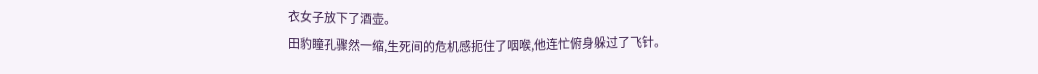衣女子放下了酒壶。
田豹瞳孔骤然一缩,生死间的危机感扼住了咽喉,他连忙俯身躲过了飞针。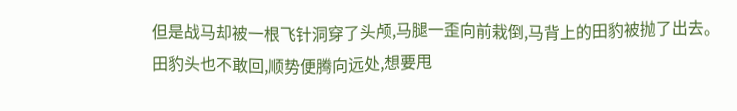但是战马却被一根飞针洞穿了头颅,马腿一歪向前栽倒,马背上的田豹被抛了出去。
田豹头也不敢回,顺势便腾向远处,想要甩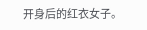开身后的红衣女子。